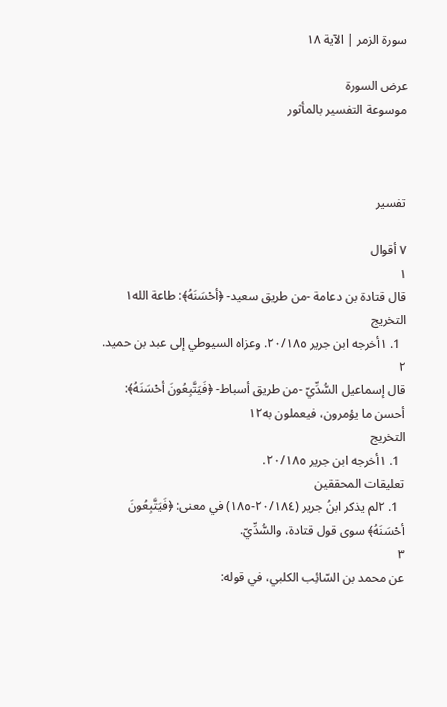سورة الزمر | الآية ١٨

عرض السورة
موسوعة التفسير بالمأثور



تفسير

٧ أقوال
١
قال قتادة بن دعامة -من طريق سعيد- ﴿أحْسَنَهُ﴾: طاعة الله١
التخريج
  1. ١أخرجه ابن جرير ٢٠/١٨٥. وعزاه السيوطي إلى عبد بن حميد.
٢
قال إسماعيل السُّدِّيّ -من طريق أسباط- ﴿فَيَتَّبِعُونَ أحْسَنَهُ﴾: أحسن ما يؤمرون، فيعملون به١٢
التخريج
  1. ١أخرجه ابن جرير ٢٠/١٨٥.
تعليقات المحققين
  1. ٢لم يذكر ابنُ جرير (٢٠/١٨٤-١٨٥) في معنى: ﴿فَيَتَّبِعُونَ أحْسَنَهُ﴾ سوى قول قتادة، والسُّدِّيّ.
٣
عن محمد بن السّائِب الكلبي، في قوله: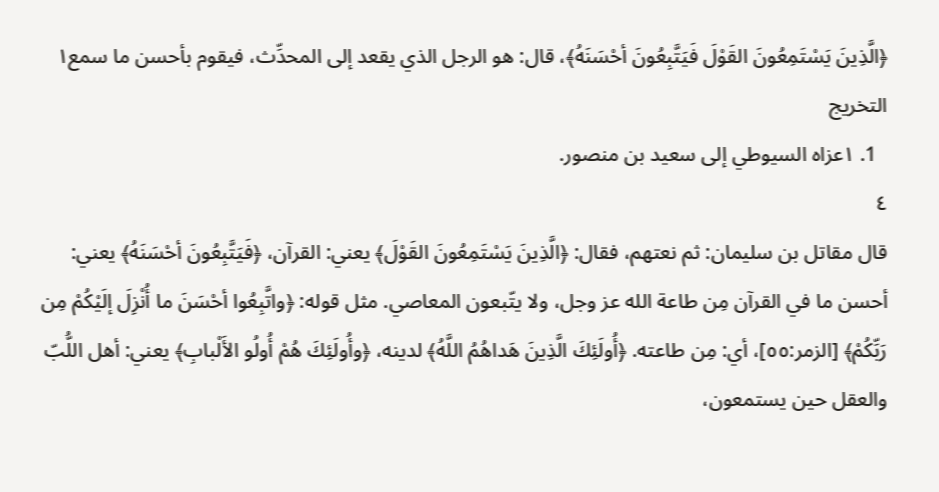﴿الَّذِينَ يَسْتَمِعُونَ القَوْلَ فَيَتَّبِعُونَ أحْسَنَهُ﴾، قال: هو الرجل الذي يقعد إلى المحدِّث، فيقوم بأحسن ما سمع١
التخريج
  1. ١عزاه السيوطي إلى سعيد بن منصور.
٤
قال مقاتل بن سليمان: ثم نعتهم، فقال: ﴿الَّذِينَ يَسْتَمِعُونَ القَوْلَ﴾ يعني: القرآن، ﴿فَيَتَّبِعُونَ أحْسَنَهُ﴾ يعني: أحسن ما في القرآن مِن طاعة الله عز وجل، ولا يتّبعون المعاصي. مثل قوله: ﴿واتَّبِعُوا أحْسَنَ ما أُنْزِلَ إلَيْكُمْ مِن رَبِّكُمْ﴾ [الزمر:٥٥]، أي: مِن طاعته. ﴿أُولَئِكَ الَّذِينَ هَداهُمُ اللَّهُ﴾ لدينه، ﴿وأُولَئِكَ هُمْ أُولُو الأَلْبابِ﴾ يعني: أهل اللُّبّ والعقل حين يستمعون،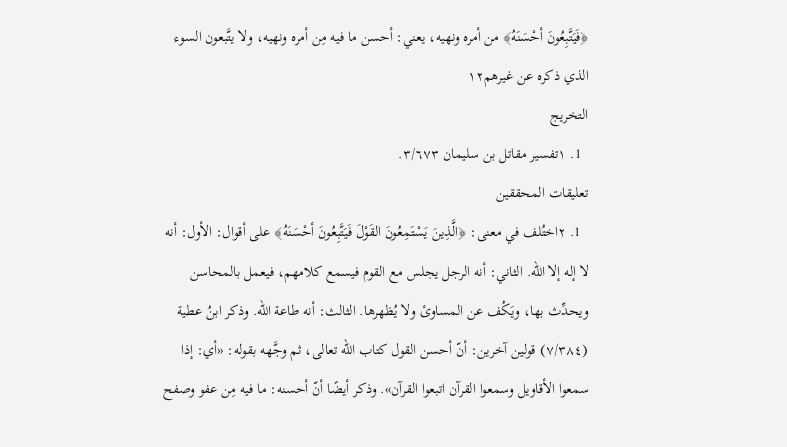﴿فَيَتَّبِعُونَ أحْسَنَهُ﴾ من أمره ونهيه، يعني: أحسن ما فيه مِن أمره ونهيه، ولا يتَّبعون السوء الذي ذكره عن غيرهم١٢
التخريج
  1. ١تفسير مقاتل بن سليمان ٣/٦٧٣.
تعليقات المحققين
  1. ٢اختُلف في معنى: ﴿الَّذِينَ يَسْتَمِعُونَ القَوْلَ فَيَتَّبِعُونَ أحْسَنَهُ﴾ على أقوال: الأول: أنه لا إله إلا الله. الثاني: أنه الرجل يجلس مع القوم فيسمع كلامهم، فيعمل بالمحاسن ويحدِّث بها، ويَكُف عن المساوئ ولا يُظهرها. الثالث: أنه طاعة الله. وذكر ابنُ عطية (٧/٣٨٤) قولين آخرين: أنّ أحسن القول كتاب الله تعالى، ثم وجَّهه بقوله: «أي: إذا سمعوا الأقاويل وسمعوا القرآن اتبعوا القرآن». وذكر أيضًا أنّ أحسنه: ما فيه مِن عفو وصفح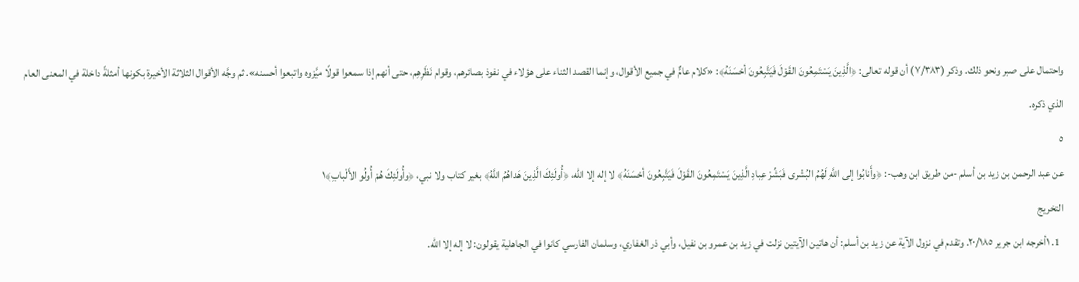واحتمال على صبر ونحو ذلك. وذكر (٧/٣٨٣) أن قوله تعالى: ﴿الَّذِينَ يَسْتَمِعُونَ القَوْلَ فَيَتَّبِعُونَ أحْسَنَهُ﴾: «كلام عامٌّ في جميع الأقوال، وإنما القصد الثناء على هؤلاء في نفوذ بصائرهم، وقوام نَظَرِهِم، حتى أنهم إذا سمعوا قولًا ميَّزوه واتبعوا أحسنه». ثم وجَّه الأقوال الثلاثة الأخيرة بكونها أمثلةً داخلة في المعنى العام الذي ذكره.
٥
عن عبد الرحمن بن زيد بن أسلم -من طريق ابن وهب-: ﴿وأَنابُوا إلى اللَّهِ لَهُمُ البُشْرى فَبَشِّرْ عِبادِ الَّذِينَ يَسْتَمِعُونَ القَوْلَ فَيَتَّبِعُونَ أحْسَنَهُ﴾ لا إله إلا الله، ﴿أُولَئِكَ الَّذِينَ هَداهُمُ اللَّهُ﴾ بغير كتاب ولا نبي، ﴿وأُولَئِكَ هُمْ أُولُو الأَلْبابِ﴾١
التخريج
  1. ١أخرجه ابن جرير ٢٠/١٨٥. وتقدم في نزول الآية عن زيد بن أسلم: أن هاتين الآيتين نزلت في زيد بن عمرو بن نفيل، وأبي ذر الغفاري، وسلمان الفارسي كانوا في الجاهلية يقولون: لا إله إلا الله.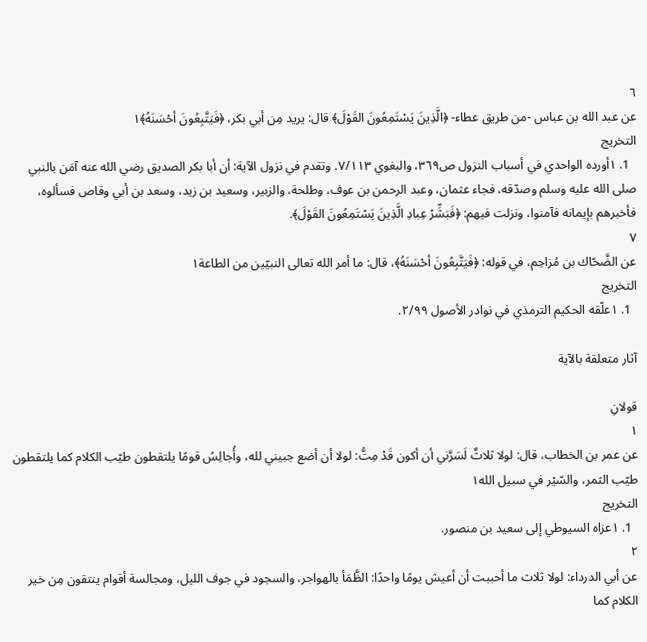٦
عن عبد الله بن عباس -من طريق عطاء- ﴿الَّذِينَ يَسْتَمِعُونَ القَوْلَ﴾ قال: يريد مِن أبي بكر، ﴿فَيَتَّبِعُونَ أحْسَنَهُ﴾١
التخريج
  1. ١أورده الواحدي في أسباب النزول ص٣٦٩، والبغوي ٧/١١٣. وتقدم في نزول الآية: أن أبا بكر الصديق رضي الله عنه آمَن بالنبي صلى الله عليه وسلم وصدّقه، فجاء عثمان، وعبد الرحمن بن عوف، وطلحة، والزبير، وسعيد بن زيد، وسعد بن أبي وقاص فسألوه، فأخبرهم بإيمانه فآمنوا، ونزلت فيهم: ﴿فَبَشِّرْ عِبادِ الَّذِينَ يَسْتَمِعُونَ القَوْلَ﴾.
٧
عن الضَّحّاك بن مُزاحِم، في قوله: ﴿فَيَتَّبِعُونَ أحْسَنَهُ﴾، قال: ما أمر الله تعالى النبيّين من الطاعة١
التخريج
  1. ١علّقه الحكيم الترمذي في نوادر الأصول ٢/٩٩.

آثار متعلقة بالآية

قولانِ
١
عن عمر بن الخطاب، قال: لولا ثلاثٌ لَسَرَّني أن أكون قَدْ مِتُّ: لولا أن أضع جبيني لله، وأُجالِسُ قومًا يلتقطون طيّب الكلام كما يلتقطون طيّب الثمر، والسّيْر في سبيل الله١
التخريج
  1. ١عزاه السيوطي إلى سعيد بن منصور.
٢
عن أبي الدرداء: لولا ثلاث ما أحببت أن أعيش يومًا واحدًا: الظَّمَأ بالهواجر، والسجود في جوف الليل، ومجالسة أقوام ينتقون مِن خير الكلام كما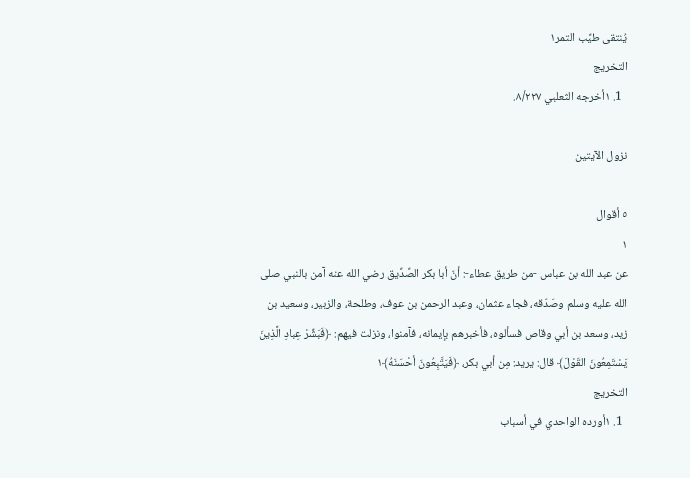يُنتقى طيِّب التمر١
التخريج
  1. ١أخرجه الثعلبي ٨/٢٢٧.

نزول الآيتين

٥ أقوال
١
عن عبد الله بن عباس -من طريق عطاء-: أنّ أبا بكر الصِّدِّيق رضي الله عنه آمن بالنبي صلى الله عليه وسلم وصَدّقه، فجاء عثمان، وعبد الرحمن بن عوف، وطلحة، والزبير، وسعيد بن زيد، وسعد بن أبي وقاص فسألوه، فأخبرهم بإيمانه، فآمنوا، ونزلت فيهم: ﴿فَبَشِّرْ عِبادِ الَّذِينَ يَسْتَمِعُونَ القَوْلَ﴾ قال: يريد: مِن أبي بكر، ﴿فَيَتَّبِعُونَ أحْسَنَهُ﴾١
التخريج
  1. ١أورده الواحدي في أسباب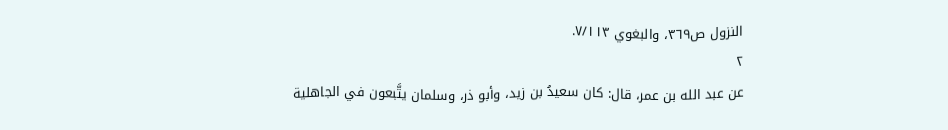النزول ص٣٦٩، والبغوي ٧/١١٣.
٢
عن عبد الله بن عمر، قال: كان سعيدُ بن زيد، وأبو ذر، وسلمان يتَّبعون في الجاهلية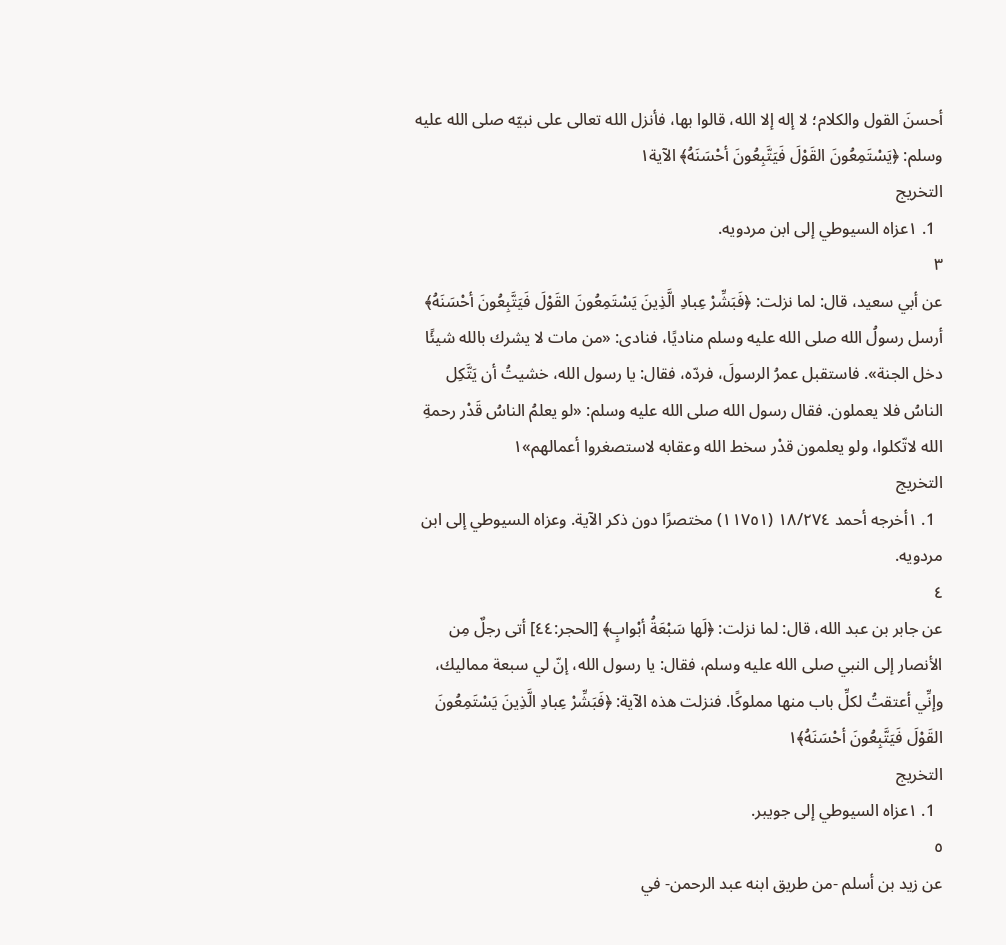أحسنَ القول والكلام؛ لا إله إلا الله، قالوا بها، فأنزل الله تعالى على نبيّه صلى الله عليه وسلم: ﴿يَسْتَمِعُونَ القَوْلَ فَيَتَّبِعُونَ أحْسَنَهُ﴾ الآية١
التخريج
  1. ١عزاه السيوطي إلى ابن مردويه.
٣
عن أبي سعيد، قال: لما نزلت: ﴿فَبَشِّرْ عِبادِ الَّذِينَ يَسْتَمِعُونَ القَوْلَ فَيَتَّبِعُونَ أحْسَنَهُ﴾ أرسل رسولُ الله صلى الله عليه وسلم مناديًا، فنادى: «من مات لا يشرك بالله شيئًا دخل الجنة». فاستقبل عمرُ الرسولَ، فردّه، فقال: يا رسول الله، خشيتُ أن يَتَّكِل الناسُ فلا يعملون. فقال رسول الله صلى الله عليه وسلم: «لو يعلمُ الناسُ قَدْر رحمةِ الله لاتّكلوا، ولو يعلمون قدْر سخط الله وعقابه لاستصغروا أعمالهم»١
التخريج
  1. ١أخرجه أحمد ١٨/٢٧٤ (١١٧٥١) مختصرًا دون ذكر الآية. وعزاه السيوطي إلى ابن مردويه.
٤
عن جابر بن عبد الله، قال: لما نزلت: ﴿لَها سَبْعَةُ أبْوابٍ﴾ [الحجر:٤٤] أتى رجلٌ مِن الأنصار إلى النبي صلى الله عليه وسلم، فقال: يا رسول الله، إنّ لي سبعة مماليك، وإنِّي أعتقتُ لكلِّ باب منها مملوكًا. فنزلت هذه الآية: ﴿فَبَشِّرْ عِبادِ الَّذِينَ يَسْتَمِعُونَ القَوْلَ فَيَتَّبِعُونَ أحْسَنَهُ﴾١
التخريج
  1. ١عزاه السيوطي إلى جويبر.
٥
عن زيد بن أسلم -من طريق ابنه عبد الرحمن- في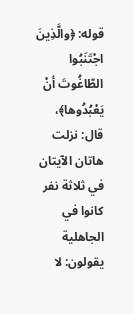قوله: ﴿والَّذِينَ اجْتَنَبُوا الطّاغُوتَ أنْ يَعْبُدُوها﴾، قال: نزلت هاتان الآيتان في ثلاثة نفر كانوا في الجاهلية يقولون: لا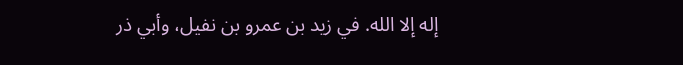إله إلا الله. في زيد بن عمرو بن نفيل، وأبي ذر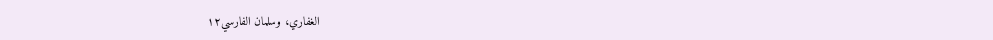الغفاري، وسلمان الفارسي١٢